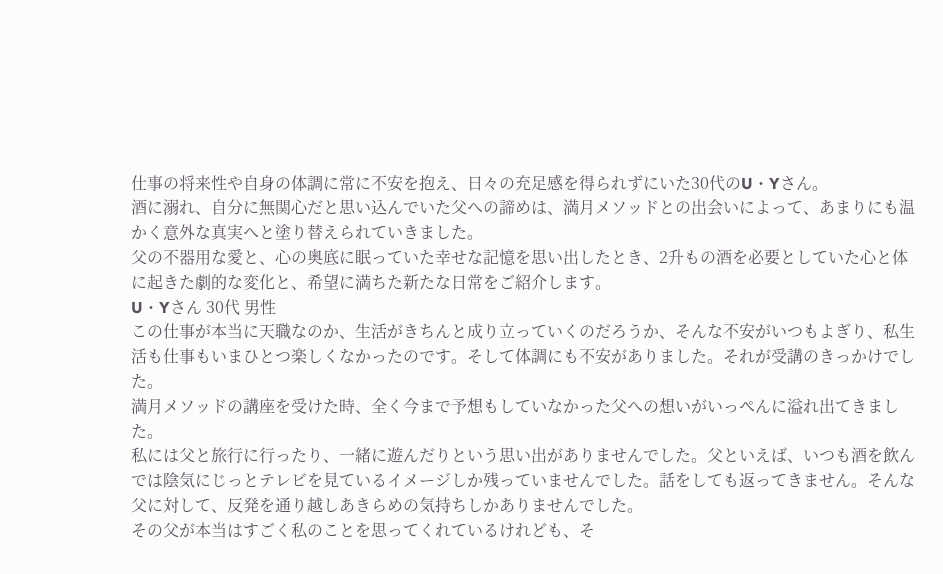仕事の将来性や自身の体調に常に不安を抱え、日々の充足感を得られずにいた30代のU・Yさん。
酒に溺れ、自分に無関心だと思い込んでいた父への諦めは、満月メソッドとの出会いによって、あまりにも温かく意外な真実へと塗り替えられていきました。
父の不器用な愛と、心の奥底に眠っていた幸せな記憶を思い出したとき、2升もの酒を必要としていた心と体に起きた劇的な変化と、希望に満ちた新たな日常をご紹介します。
U・Yさん 30代 男性
この仕事が本当に天職なのか、生活がきちんと成り立っていくのだろうか、そんな不安がいつもよぎり、私生活も仕事もいまひとつ楽しくなかったのです。そして体調にも不安がありました。それが受講のきっかけでした。
満月メソッドの講座を受けた時、全く今まで予想もしていなかった父への想いがいっぺんに溢れ出てきました。
私には父と旅行に行ったり、一緒に遊んだりという思い出がありませんでした。父といえば、いつも酒を飲んでは陰気にじっとテレビを見ているイメージしか残っていませんでした。話をしても返ってきません。そんな父に対して、反発を通り越しあきらめの気持ちしかありませんでした。
その父が本当はすごく私のことを思ってくれているけれども、そ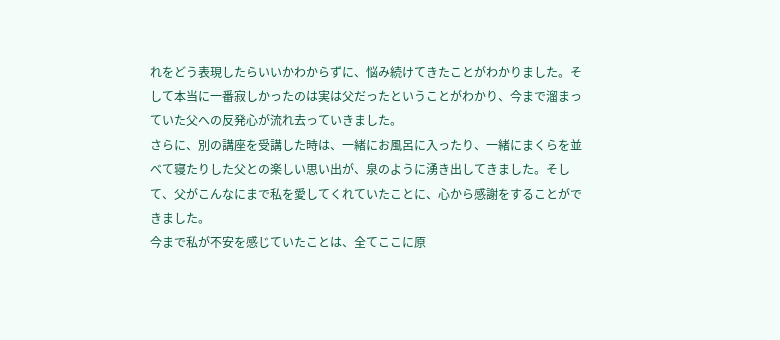れをどう表現したらいいかわからずに、悩み続けてきたことがわかりました。そして本当に一番寂しかったのは実は父だったということがわかり、今まで溜まっていた父への反発心が流れ去っていきました。
さらに、別の講座を受講した時は、一緒にお風呂に入ったり、一緒にまくらを並べて寝たりした父との楽しい思い出が、泉のように湧き出してきました。そして、父がこんなにまで私を愛してくれていたことに、心から感謝をすることができました。
今まで私が不安を感じていたことは、全てここに原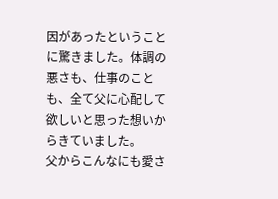因があったということに驚きました。体調の悪さも、仕事のことも、全て父に心配して欲しいと思った想いからきていました。
父からこんなにも愛さ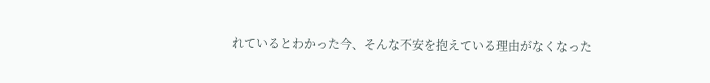れているとわかった今、そんな不安を抱えている理由がなくなった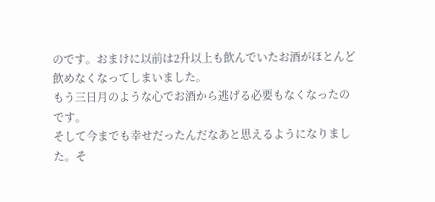のです。おまけに以前は2升以上も飲んでいたお酒がほとんど飲めなくなってしまいました。
もう三日月のような心でお酒から逃げる必要もなくなったのです。
そして今までも幸せだったんだなあと思えるようになりました。そ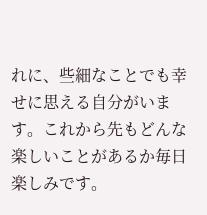れに、些細なことでも幸せに思える自分がいます。これから先もどんな楽しいことがあるか毎日楽しみです。